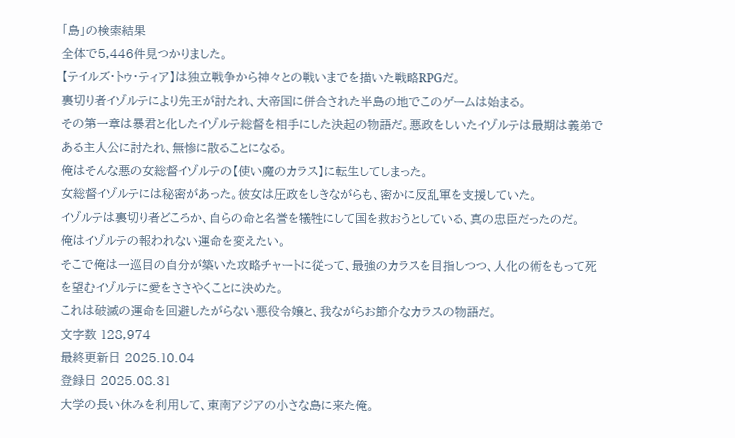「島」の検索結果
全体で5,446件見つかりました。
【テイルズ・トゥ・ティア】は独立戦争から神々との戦いまでを描いた戦略RPGだ。
裏切り者イゾルテにより先王が討たれ、大帝国に併合された半島の地でこのゲームは始まる。
その第一章は暴君と化したイゾルテ総督を相手にした決起の物語だ。悪政をしいたイゾルテは最期は義弟である主人公に討たれ、無惨に散ることになる。
俺はそんな悪の女総督イゾルテの【使い魔のカラス】に転生してしまった。
女総督イゾルテには秘密があった。彼女は圧政をしきながらも、密かに反乱軍を支援していた。
イゾルテは裏切り者どころか、自らの命と名誉を犠牲にして国を救おうとしている、真の忠臣だったのだ。
俺はイゾルテの報われない運命を変えたい。
そこで俺は一巡目の自分が築いた攻略チャートに従って、最強のカラスを目指しつつ、人化の術をもって死を望むイゾルテに愛をささやくことに決めた。
これは破滅の運命を回避したがらない悪役令嬢と、我ながらお節介なカラスの物語だ。
文字数 128,974
最終更新日 2025.10.04
登録日 2025.08.31
大学の長い休みを利用して、東南アジアの小さな島に来た俺。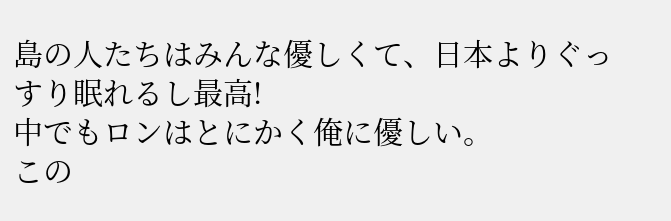島の人たちはみんな優しくて、日本よりぐっすり眠れるし最高!
中でもロンはとにかく俺に優しい。
この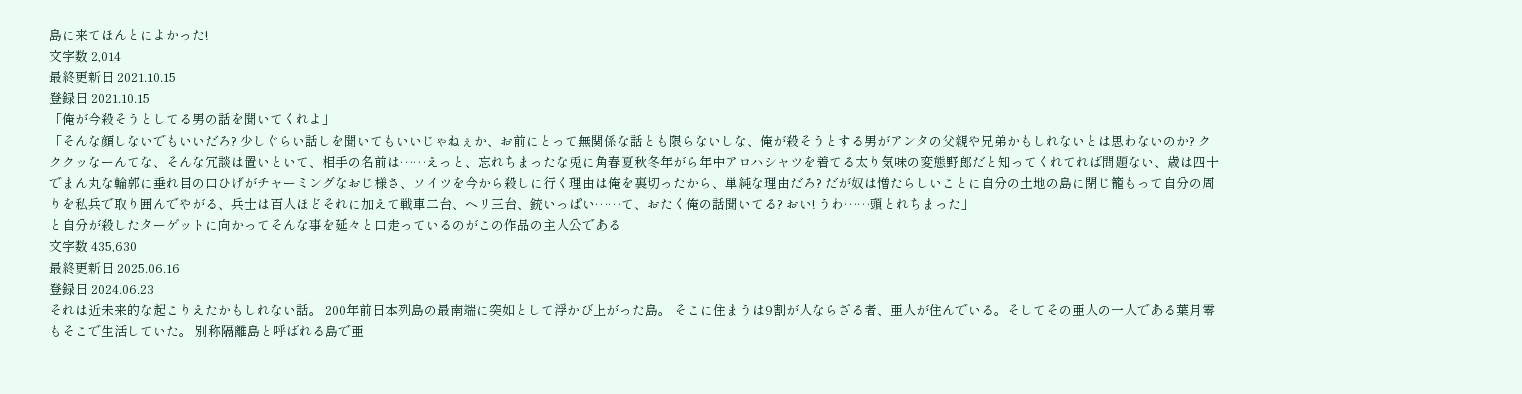島に来てほんとによかった!
文字数 2,014
最終更新日 2021.10.15
登録日 2021.10.15
「俺が今殺そうとしてる男の話を聞いてくれよ」
「そんな顔しないでもいいだろ? 少しぐらい話しを聞いてもいいじゃねぇか、お前にとって無関係な話とも限らないしな、俺が殺そうとする男がアンタの父親や兄弟かもしれないとは思わないのか? クククッなーんてな、そんな冗談は置いといて、相手の名前は……えっと、忘れちまったな兎に角春夏秋冬年がら年中アロハシャツを着てる太り気味の変態野郎だと知ってくれてれば問題ない、歳は四十でまん丸な輪郭に垂れ目の口ひげがチャーミングなおじ様さ、ソイツを今から殺しに行く理由は俺を裏切ったから、単純な理由だろ? だが奴は憎たらしいことに自分の土地の島に閉じ籠もって自分の周りを私兵で取り囲んでやがる、兵士は百人ほどそれに加えて戦車二台、ヘリ三台、銃いっぱい……て、おたく俺の話聞いてる? おい! うわ……頭とれちまった」
と自分が殺したターゲットに向かってそんな事を延々と口走っているのがこの作品の主人公である
文字数 435,630
最終更新日 2025.06.16
登録日 2024.06.23
それは近未来的な起こりえたかもしれない話。 200年前日本列島の最南端に突如として浮かび上がった島。 そこに住まうは9割が人ならざる者、亜人が住んでいる。そしてその亜人の一人である葉月零もそこで生活していた。 別称隔離島と呼ばれる島で亜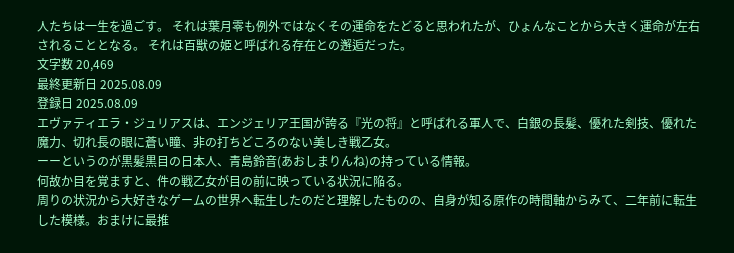人たちは一生を過ごす。 それは葉月零も例外ではなくその運命をたどると思われたが、ひょんなことから大きく運命が左右されることとなる。 それは百獣の姫と呼ばれる存在との邂逅だった。
文字数 20,469
最終更新日 2025.08.09
登録日 2025.08.09
エヴァティエラ・ジュリアスは、エンジェリア王国が誇る『光の将』と呼ばれる軍人で、白銀の長髪、優れた剣技、優れた魔力、切れ長の眼に蒼い瞳、非の打ちどころのない美しき戦乙女。
ーーというのが黒髪黒目の日本人、青島鈴音(あおしまりんね)の持っている情報。
何故か目を覚ますと、件の戦乙女が目の前に映っている状況に陥る。
周りの状況から大好きなゲームの世界へ転生したのだと理解したものの、自身が知る原作の時間軸からみて、二年前に転生した模様。おまけに最推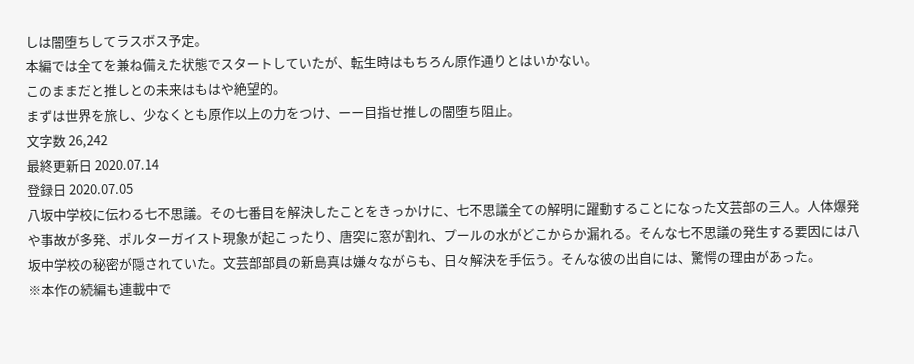しは闇堕ちしてラスボス予定。
本編では全てを兼ね備えた状態でスタートしていたが、転生時はもちろん原作通りとはいかない。
このままだと推しとの未来はもはや絶望的。
まずは世界を旅し、少なくとも原作以上の力をつけ、ーー目指せ推しの闇堕ち阻止。
文字数 26,242
最終更新日 2020.07.14
登録日 2020.07.05
八坂中学校に伝わる七不思議。その七番目を解決したことをきっかけに、七不思議全ての解明に躍動することになった文芸部の三人。人体爆発や事故が多発、ポルターガイスト現象が起こったり、唐突に窓が割れ、プールの水がどこからか漏れる。そんな七不思議の発生する要因には八坂中学校の秘密が隠されていた。文芸部部員の新島真は嫌々ながらも、日々解決を手伝う。そんな彼の出自には、驚愕の理由があった。
※本作の続編も連載中で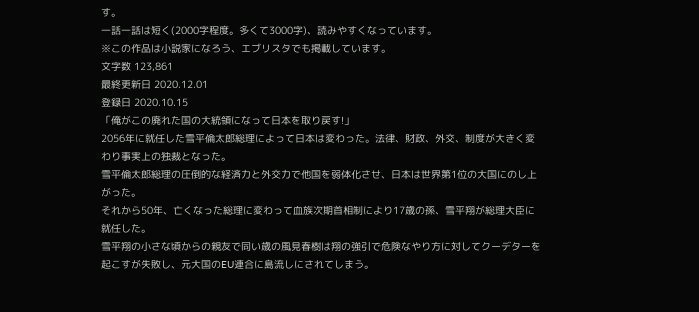す。
一話一話は短く(2000字程度。多くて3000字)、読みやすくなっています。
※この作品は小説家になろう、エブリスタでも掲載しています。
文字数 123,861
最終更新日 2020.12.01
登録日 2020.10.15
「俺がこの廃れた国の大統領になって日本を取り戻す!」
2056年に就任した雪平倫太郎総理によって日本は変わった。法律、財政、外交、制度が大きく変わり事実上の独裁となった。
雪平倫太郎総理の圧倒的な経済力と外交力で他国を弱体化させ、日本は世界第1位の大国にのし上がった。
それから50年、亡くなった総理に変わって血族次期首相制により17歳の孫、雪平翔が総理大臣に就任した。
雪平翔の小さな頃からの親友で同い歳の風見春樹は翔の強引で危険なやり方に対してクーデターを起こすが失敗し、元大国のEU連合に島流しにされてしまう。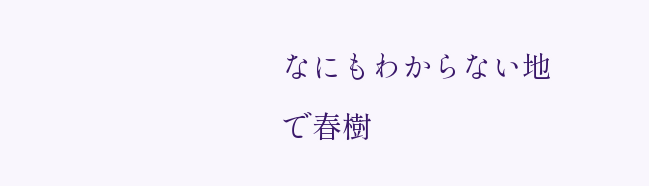なにもわからない地で春樹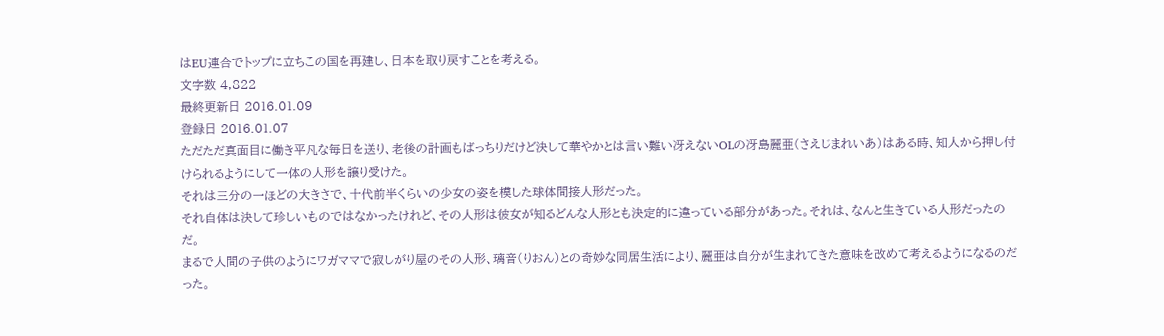はEU連合でトップに立ちこの国を再建し、日本を取り戻すことを考える。
文字数 4,822
最終更新日 2016.01.09
登録日 2016.01.07
ただただ真面目に働き平凡な毎日を送り、老後の計画もばっちりだけど決して華やかとは言い難い冴えないOLの冴島麗亜(さえじまれいあ)はある時、知人から押し付けられるようにして一体の人形を譲り受けた。
それは三分の一ほどの大きさで、十代前半くらいの少女の姿を模した球体間接人形だった。
それ自体は決して珍しいものではなかったけれど、その人形は彼女が知るどんな人形とも決定的に違っている部分があった。それは、なんと生きている人形だったのだ。
まるで人間の子供のようにワガママで寂しがり屋のその人形、璃音(りおん)との奇妙な同居生活により、麗亜は自分が生まれてきた意味を改めて考えるようになるのだった。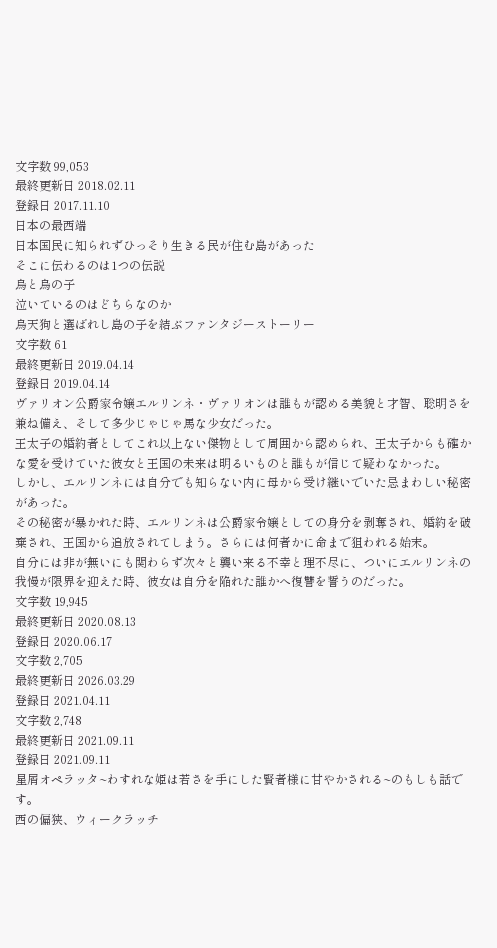文字数 99,053
最終更新日 2018.02.11
登録日 2017.11.10
日本の最西端
日本国民に知られずひっそり生きる民が住む島があった
そこに伝わるのは1つの伝説
烏と烏の子
泣いているのはどちらなのか
烏天狗と選ばれし島の子を結ぶファンタジーストーリー
文字数 61
最終更新日 2019.04.14
登録日 2019.04.14
ヴァリオン公爵家令嬢エルリンネ・ヴァリオンは誰もが認める美貌と才智、聡明さを兼ね備え、そして多少じゃじゃ馬な少女だった。
王太子の婚約者としてこれ以上ない傑物として周囲から認められ、王太子からも確かな愛を受けていた彼女と王国の未来は明るいものと誰もが信じて疑わなかった。
しかし、エルリンネには自分でも知らない内に母から受け継いでいた忌まわしい秘密があった。
その秘密が暴かれた時、エルリンネは公爵家令嬢としての身分を剥奪され、婚約を破棄され、王国から追放されてしまう。さらには何者かに命まで狙われる始末。
自分には非が無いにも関わらず次々と襲い来る不幸と理不尽に、ついにエルリンネの我慢が限界を迎えた時、彼女は自分を陥れた誰かへ復讐を誓うのだった。
文字数 19,945
最終更新日 2020.08.13
登録日 2020.06.17
文字数 2,705
最終更新日 2026.03.29
登録日 2021.04.11
文字数 2,748
最終更新日 2021.09.11
登録日 2021.09.11
星屑オペラッタ~わすれな姫は若さを手にした賢者様に甘やかされる~のもしも話です。
西の偏狭、ウィークラッチ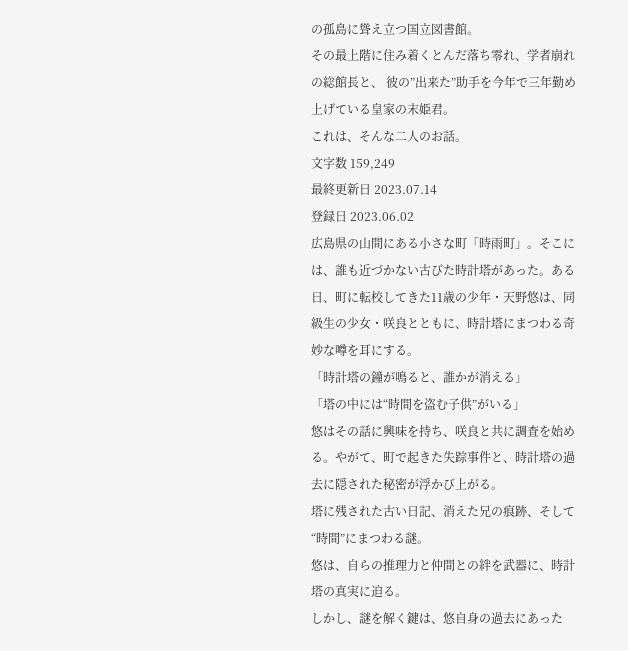の孤島に聳え立つ国立図書館。
その最上階に住み着くとんだ落ち零れ、学者崩れの総館長と、 彼の”出来た”助手を今年で三年勤め上げている皇家の末姫君。
これは、そんな二人のお話。
文字数 159,249
最終更新日 2023.07.14
登録日 2023.06.02
広島県の山間にある小さな町「時雨町」。そこには、誰も近づかない古びた時計塔があった。ある日、町に転校してきた11歳の少年・天野悠は、同級生の少女・咲良とともに、時計塔にまつわる奇妙な噂を耳にする。
「時計塔の鐘が鳴ると、誰かが消える」
「塔の中には“時間を盗む子供”がいる」
悠はその話に興味を持ち、咲良と共に調査を始める。やがて、町で起きた失踪事件と、時計塔の過去に隠された秘密が浮かび上がる。
塔に残された古い日記、消えた兄の痕跡、そして“時間”にまつわる謎。
悠は、自らの推理力と仲間との絆を武器に、時計塔の真実に迫る。
しかし、謎を解く鍵は、悠自身の過去にあった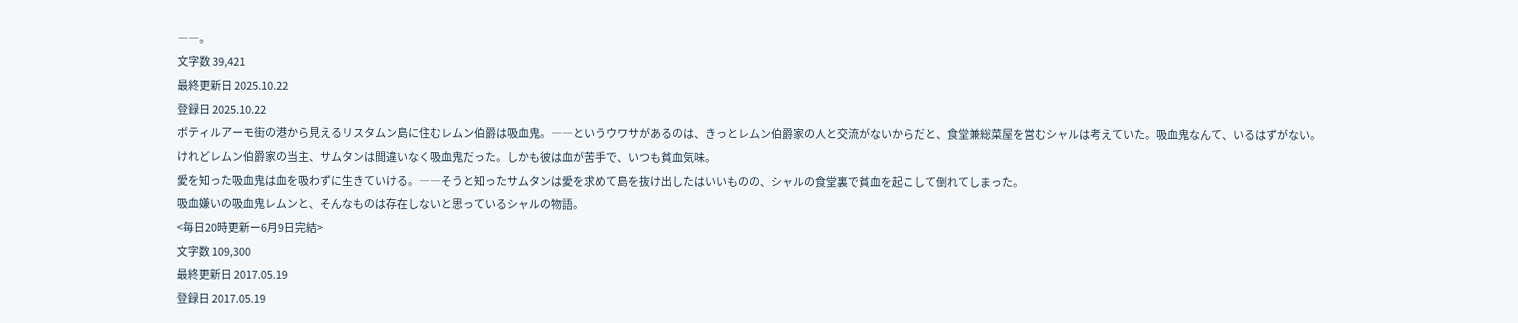――。
文字数 39,421
最終更新日 2025.10.22
登録日 2025.10.22
ボティルアーモ街の港から見えるリスタムン島に住むレムン伯爵は吸血鬼。――というウワサがあるのは、きっとレムン伯爵家の人と交流がないからだと、食堂兼総菜屋を営むシャルは考えていた。吸血鬼なんて、いるはずがない。
けれどレムン伯爵家の当主、サムタンは間違いなく吸血鬼だった。しかも彼は血が苦手で、いつも貧血気味。
愛を知った吸血鬼は血を吸わずに生きていける。――そうと知ったサムタンは愛を求めて島を抜け出したはいいものの、シャルの食堂裏で貧血を起こして倒れてしまった。
吸血嫌いの吸血鬼レムンと、そんなものは存在しないと思っているシャルの物語。
<毎日20時更新ー6月9日完結>
文字数 109,300
最終更新日 2017.05.19
登録日 2017.05.19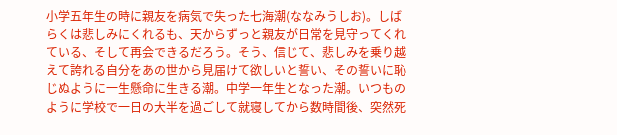小学五年生の時に親友を病気で失った七海潮(ななみうしお)。しばらくは悲しみにくれるも、天からずっと親友が日常を見守ってくれている、そして再会できるだろう。そう、信じて、悲しみを乗り越えて誇れる自分をあの世から見届けて欲しいと誓い、その誓いに恥じぬように一生懸命に生きる潮。中学一年生となった潮。いつものように学校で一日の大半を過ごして就寝してから数時間後、突然死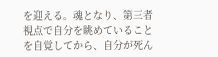を迎える。魂となり、第三者視点で自分を眺めていることを自覚してから、自分が死ん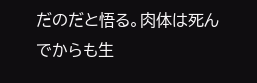だのだと悟る。肉体は死んでからも生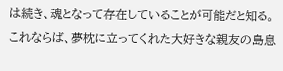は続き、魂となって存在していることが可能だと知る。これならば、夢枕に立ってくれた大好きな親友の島息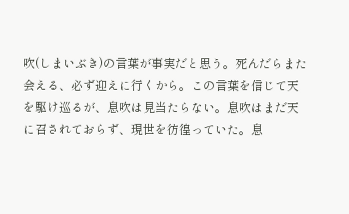吹(しまいぶき)の言葉が事実だと思う。死んだらまた会える、必ず迎えに行くから。この言葉を信じて天を駆け巡るが、息吹は見当たらない。息吹はまだ天に召されておらず、現世を彷徨っていた。息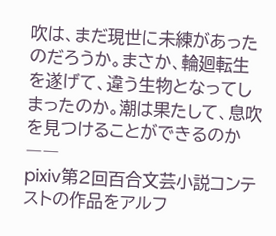吹は、まだ現世に未練があったのだろうか。まさか、輪廻転生を遂げて、違う生物となってしまったのか。潮は果たして、息吹を見つけることができるのか――
pixiv第2回百合文芸小説コンテストの作品をアルフ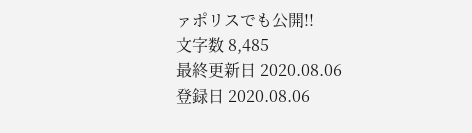ァポリスでも公開!!
文字数 8,485
最終更新日 2020.08.06
登録日 2020.08.06